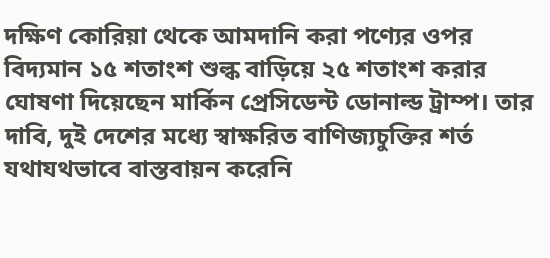দক্ষিণ কোরিয়া থেকে আমদানি করা পণ্যের ওপর বিদ্যমান ১৫ শতাংশ শুল্ক বাড়িয়ে ২৫ শতাংশ করার ঘোষণা দিয়েছেন মার্কিন প্রেসিডেন্ট ডোনাল্ড ট্রাম্প। তার দাবি, দুই দেশের মধ্যে স্বাক্ষরিত বাণিজ্যচুক্তির শর্ত যথাযথভাবে বাস্তবায়ন করেনি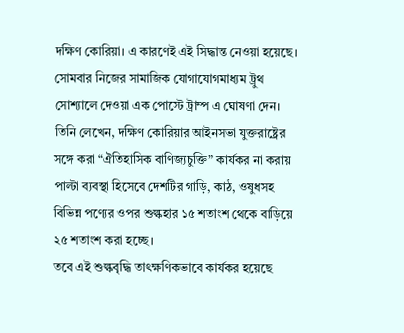দক্ষিণ কোরিয়া। এ কারণেই এই সিদ্ধান্ত নেওয়া হয়েছে।
সোমবার নিজের সামাজিক যোগাযোগমাধ্যম ট্রুথ সোশ্যালে দেওয়া এক পোস্টে ট্রাম্প এ ঘোষণা দেন। তিনি লেখেন, দক্ষিণ কোরিয়ার আইনসভা যুক্তরাষ্ট্রের সঙ্গে করা “ঐতিহাসিক বাণিজ্যচুক্তি” কার্যকর না করায় পাল্টা ব্যবস্থা হিসেবে দেশটির গাড়ি, কাঠ, ওষুধসহ বিভিন্ন পণ্যের ওপর শুল্কহার ১৫ শতাংশ থেকে বাড়িয়ে ২৫ শতাংশ করা হচ্ছে।
তবে এই শুল্কবৃদ্ধি তাৎক্ষণিকভাবে কার্যকর হয়েছে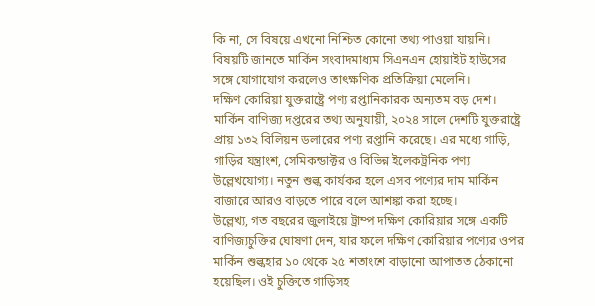কি না, সে বিষয়ে এখনো নিশ্চিত কোনো তথ্য পাওয়া যায়নি। বিষয়টি জানতে মার্কিন সংবাদমাধ্যম সিএনএন হোয়াইট হাউসের সঙ্গে যোগাযোগ করলেও তাৎক্ষণিক প্রতিক্রিয়া মেলেনি।
দক্ষিণ কোরিয়া যুক্তরাষ্ট্রে পণ্য রপ্তানিকারক অন্যতম বড় দেশ। মার্কিন বাণিজ্য দপ্তরের তথ্য অনুযায়ী, ২০২৪ সালে দেশটি যুক্তরাষ্ট্রে প্রায় ১৩২ বিলিয়ন ডলারের পণ্য রপ্তানি করেছে। এর মধ্যে গাড়ি, গাড়ির যন্ত্রাংশ, সেমিকন্ডাক্টর ও বিভিন্ন ইলেকট্রনিক পণ্য উল্লেখযোগ্য। নতুন শুল্ক কার্যকর হলে এসব পণ্যের দাম মার্কিন বাজারে আরও বাড়তে পারে বলে আশঙ্কা করা হচ্ছে।
উল্লেখ্য, গত বছরের জুলাইয়ে ট্রাম্প দক্ষিণ কোরিয়ার সঙ্গে একটি বাণিজ্যচুক্তির ঘোষণা দেন, যার ফলে দক্ষিণ কোরিয়ার পণ্যের ওপর মার্কিন শুল্কহার ১০ থেকে ২৫ শতাংশে বাড়ানো আপাতত ঠেকানো হয়েছিল। ওই চুক্তিতে গাড়িসহ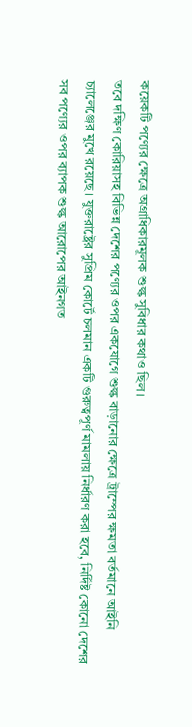কয়েকটি পণ্যের ক্ষেত্রে অগ্রাধিকারমূলক শুল্ক সুবিধার কথাও ছিল।
তবে দক্ষিণ কোরিয়াসহ বিভিন্ন দেশের পণ্যের ওপর একযোগে শুল্ক বাড়ানোর ক্ষেত্রে ট্রাম্পের ক্ষমতা বর্তমানে আইনি চ্যালেঞ্জের মুখে রয়েছে। যুক্তরাষ্ট্রের সুপ্রিম কোর্টে চলমান একটি গুরুত্বপূর্ণ মামলায় নির্ধারণ করা হবে, নির্দিষ্ট কোনো দেশের সব পণ্যের ওপর ব্যাপক শুল্ক আরোপের আইনগত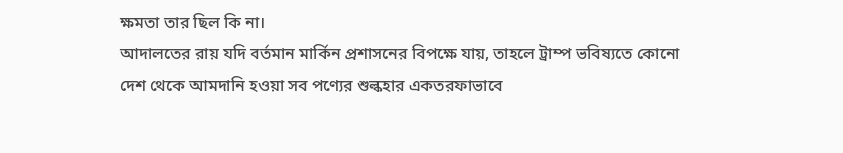ক্ষমতা তার ছিল কি না।
আদালতের রায় যদি বর্তমান মার্কিন প্রশাসনের বিপক্ষে যায়, তাহলে ট্রাম্প ভবিষ্যতে কোনো দেশ থেকে আমদানি হওয়া সব পণ্যের শুল্কহার একতরফাভাবে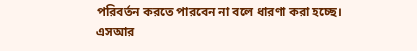পরিবর্তন করতে পারবেন না বলে ধারণা করা হচ্ছে।
এসআর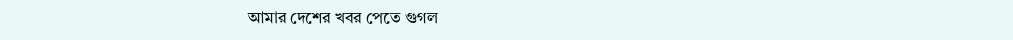আমার দেশের খবর পেতে গুগল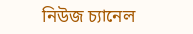নিউজ চ্যানেল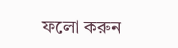ফলো করুন